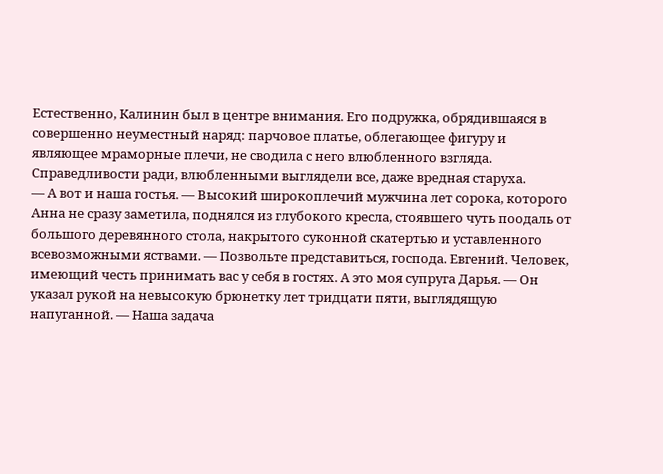Естественно, Калинин был в центре внимания. Его подружка, обрядившаяся в совершенно неуместный наряд: парчовое платье, облегающее фигуру и являющее мраморные плечи, не сводила с него влюбленного взгляда. Справедливости ради, влюбленными выглядели все, даже вредная старуха.
— А вот и наша гостья. — Высокий широкоплечий мужчина лет сорока, которого Анна не сразу заметила, поднялся из глубокого кресла, стоявшего чуть поодаль от большого деревянного стола, накрытого суконной скатертью и уставленного всевозможными яствами. — Позвольте представиться, господа. Евгений. Человек, имеющий честь принимать вас у себя в гостях. А это моя супруга Дарья. — Он указал рукой на невысокую брюнетку лет тридцати пяти, выглядящую напуганной. — Наша задача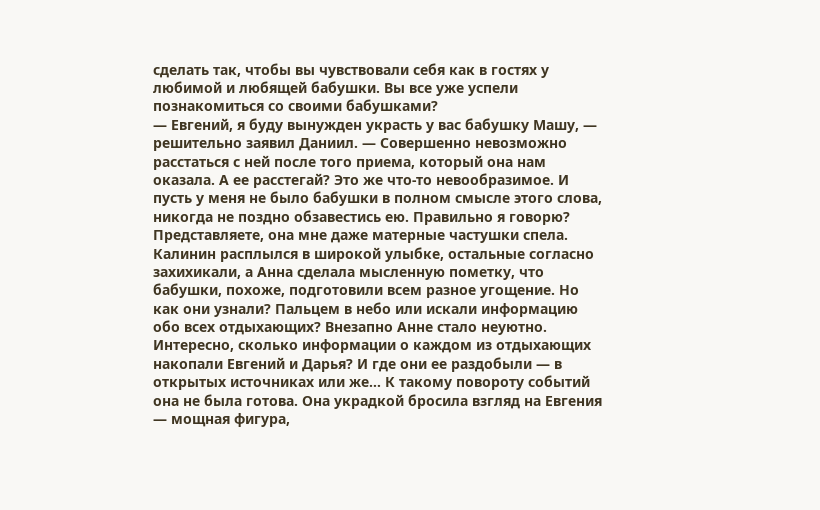сделать так, чтобы вы чувствовали себя как в гостях у любимой и любящей бабушки. Вы все уже успели познакомиться со своими бабушками?
— Евгений, я буду вынужден украсть у вас бабушку Машу, — решительно заявил Даниил. — Совершенно невозможно расстаться с ней после того приема, который она нам оказала. А ее расстегай? Это же что-то невообразимое. И пусть у меня не было бабушки в полном смысле этого слова, никогда не поздно обзавестись ею. Правильно я говорю? Представляете, она мне даже матерные частушки спела.
Калинин расплылся в широкой улыбке, остальные согласно захихикали, а Анна сделала мысленную пометку, что бабушки, похоже, подготовили всем разное угощение. Но как они узнали? Пальцем в небо или искали информацию обо всех отдыхающих? Внезапно Анне стало неуютно. Интересно, сколько информации о каждом из отдыхающих накопали Евгений и Дарья? И где они ее раздобыли — в открытых источниках или же… К такому повороту событий она не была готова. Она украдкой бросила взгляд на Евгения — мощная фигура,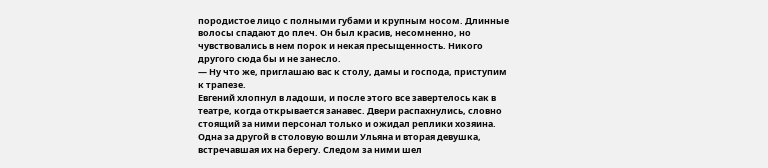породистое лицо с полными губами и крупным носом. Длинные волосы спадают до плеч. Он был красив, несомненно, но чувствовались в нем порок и некая пресыщенность. Никого другого сюда бы и не занесло.
— Ну что же, приглашаю вас к столу, дамы и господа, приступим к трапезе.
Евгений хлопнул в ладоши, и после этого все завертелось как в театре, когда открывается занавес. Двери распахнулись, словно стоящий за ними персонал только и ожидал реплики хозяина. Одна за другой в столовую вошли Ульяна и вторая девушка, встречавшая их на берегу. Следом за ними шел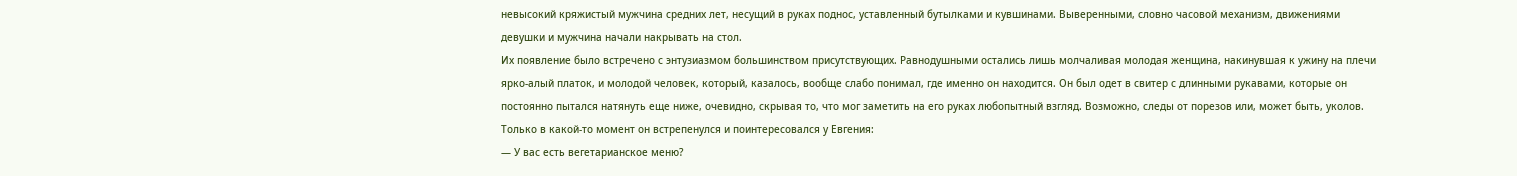невысокий кряжистый мужчина средних лет, несущий в руках поднос, уставленный бутылками и кувшинами. Выверенными, словно часовой механизм, движениями девушки и мужчина начали накрывать на стол.
Их появление было встречено с энтузиазмом большинством присутствующих. Равнодушными остались лишь молчаливая молодая женщина, накинувшая к ужину на плечи ярко-алый платок, и молодой человек, который, казалось, вообще слабо понимал, где именно он находится. Он был одет в свитер с длинными рукавами, которые он постоянно пытался натянуть еще ниже, очевидно, скрывая то, что мог заметить на его руках любопытный взгляд. Возможно, следы от порезов или, может быть, уколов. Только в какой-то момент он встрепенулся и поинтересовался у Евгения:
— У вас есть вегетарианское меню?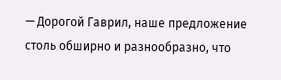— Дорогой Гаврил, наше предложение столь обширно и разнообразно, что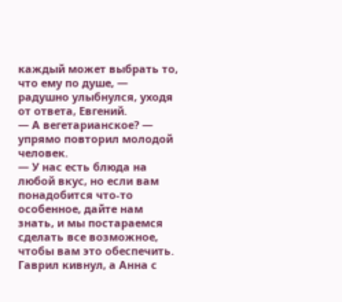каждый может выбрать то, что ему по душе, — радушно улыбнулся, уходя от ответа, Евгений.
— А вегетарианское? — упрямо повторил молодой человек.
— У нас есть блюда на любой вкус, но если вам понадобится что-то особенное, дайте нам знать, и мы постараемся сделать все возможное, чтобы вам это обеспечить.
Гаврил кивнул, а Анна с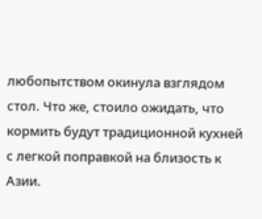любопытством окинула взглядом стол. Что же, стоило ожидать, что кормить будут традиционной кухней с легкой поправкой на близость к Азии.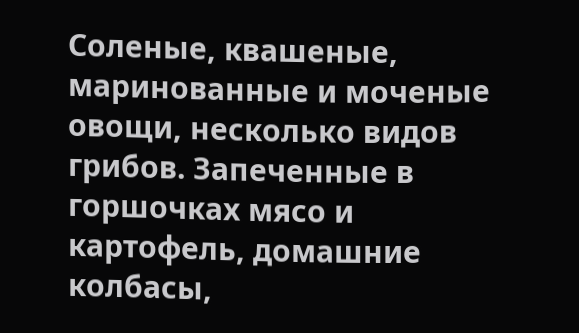Соленые, квашеные, маринованные и моченые овощи, несколько видов грибов. Запеченные в горшочках мясо и картофель, домашние колбасы,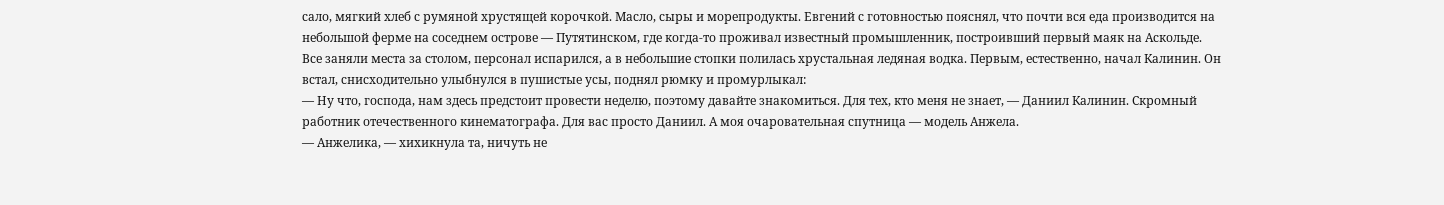сало, мягкий хлеб с румяной хрустящей корочкой. Масло, сыры и морепродукты. Евгений с готовностью пояснял, что почти вся еда производится на небольшой ферме на соседнем острове — Путятинском, где когда-то проживал известный промышленник, построивший первый маяк на Аскольде.
Все заняли места за столом, персонал испарился, а в небольшие стопки полилась хрустальная ледяная водка. Первым, естественно, начал Калинин. Он встал, снисходительно улыбнулся в пушистые усы, поднял рюмку и промурлыкал:
— Ну что, господа, нам здесь предстоит провести неделю, поэтому давайте знакомиться. Для тех, кто меня не знает, — Даниил Калинин. Скромный работник отечественного кинематографа. Для вас просто Даниил. А моя очаровательная спутница — модель Анжела.
— Анжелика, — хихикнула та, ничуть не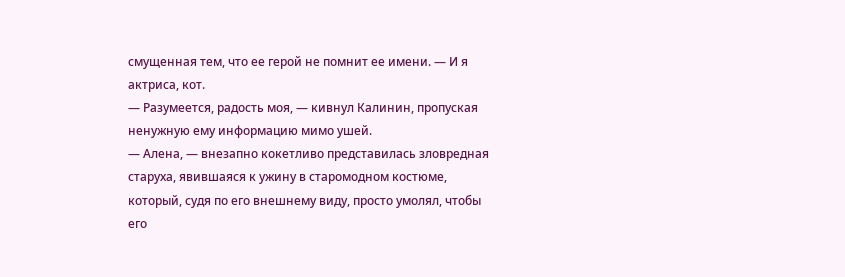смущенная тем, что ее герой не помнит ее имени. — И я актриса, кот.
— Разумеется, радость моя, — кивнул Калинин, пропуская ненужную ему информацию мимо ушей.
— Алена, — внезапно кокетливо представилась зловредная старуха, явившаяся к ужину в старомодном костюме, который, судя по его внешнему виду, просто умолял, чтобы его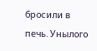бросили в печь. Унылого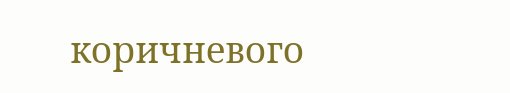коричневого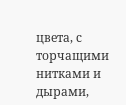цвета, с торчащими нитками и дырами,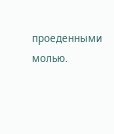проеденными молью.